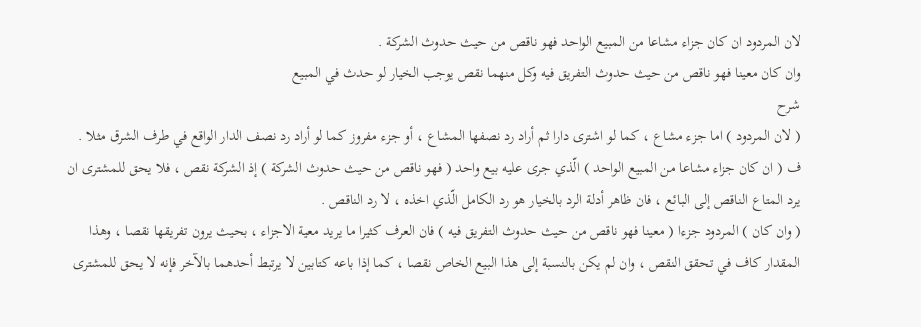لان المردود ان كان جزاء مشاعا من المبيع الواحد فهو ناقص من حيث حدوث الشركة .
وان كان معينا فهو ناقص من حيث حدوث التفريق فيه وكل منهما نقص يوجب الخيار لو حدث في المبيع
شرح
( لان المردود ) اما جزء مشاع ، كما لو اشترى دارا ثم أراد رد نصفها المشاع ، أو جزء مفروز كما لو أراد رد نصف الدار الواقع في طرف الشرق مثلا .
ف ( ان كان جزاء مشاعا من المبيع الواحد ) الّذي جرى عليه بيع واحد ( فهو ناقص من حيث حدوث الشركة ) إذ الشركة نقص ، فلا يحق للمشترى ان يرد المتاع الناقص إلى البائع ، فان ظاهر أدلة الرد بالخيار هو رد الكامل الّذي اخذه ، لا رد الناقص .
( وان كان ) المردود جزءا ( معينا فهو ناقص من حيث حدوث التفريق فيه ) فان العرف كثيرا ما يريد معية الاجزاء ، بحيث يرون تفريقها نقصا ، وهذا المقدار كاف في تحقق النقص ، وان لم يكن بالنسبة إلى هذا البيع الخاص نقصا ، كما إذا باعه كتابين لا يرتبط أحدهما بالآخر فإنه لا يحق للمشترى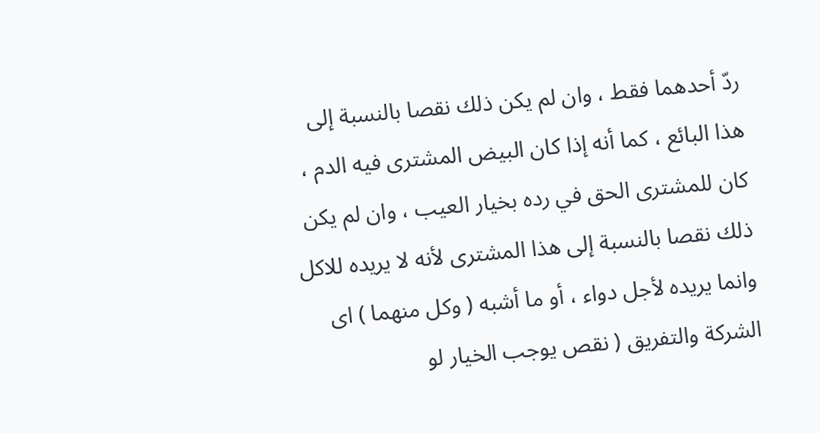ردّ أحدهما فقط ، وان لم يكن ذلك نقصا بالنسبة إلى هذا البائع ، كما أنه إذا كان البيض المشترى فيه الدم ، كان للمشترى الحق في رده بخيار العيب ، وان لم يكن ذلك نقصا بالنسبة إلى هذا المشترى لأنه لا يريده للاكل وانما يريده لأجل دواء ، أو ما أشبه ( وكل منهما ) اى الشركة والتفريق ( نقص يوجب الخيار لو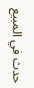حدث في المبيع